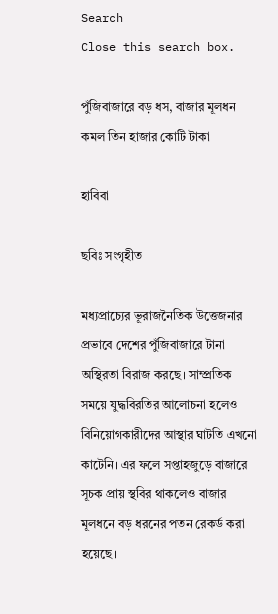Search
Close this search box.

পুঁজিবাজারে বড় ধস, বাজার মূলধন কমল তিন হাজার কোটি টাকা

হাবিবা

ছবিঃ সংগৃহীত

মধ্যপ্রাচ্যের ভূরাজনৈতিক উত্তেজনার প্রভাবে দেশের পুঁজিবাজারে টানা অস্থিরতা বিরাজ করছে। সাম্প্রতিক সময়ে যুদ্ধবিরতির আলোচনা হলেও বিনিয়োগকারীদের আস্থার ঘাটতি এখনো কাটেনি। এর ফলে সপ্তাহজুড়ে বাজারে সূচক প্রায় স্থবির থাকলেও বাজার মূলধনে বড় ধরনের পতন রেকর্ড করা হয়েছে।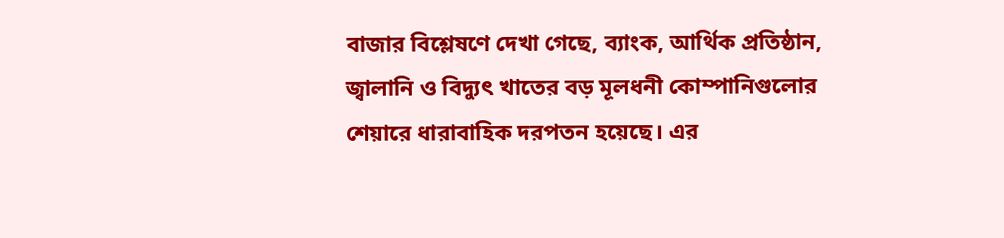বাজার বিশ্লেষণে দেখা গেছে, ব্যাংক, আর্থিক প্রতিষ্ঠান, জ্বালানি ও বিদ্যুৎ খাতের বড় মূলধনী কোম্পানিগুলোর শেয়ারে ধারাবাহিক দরপতন হয়েছে। এর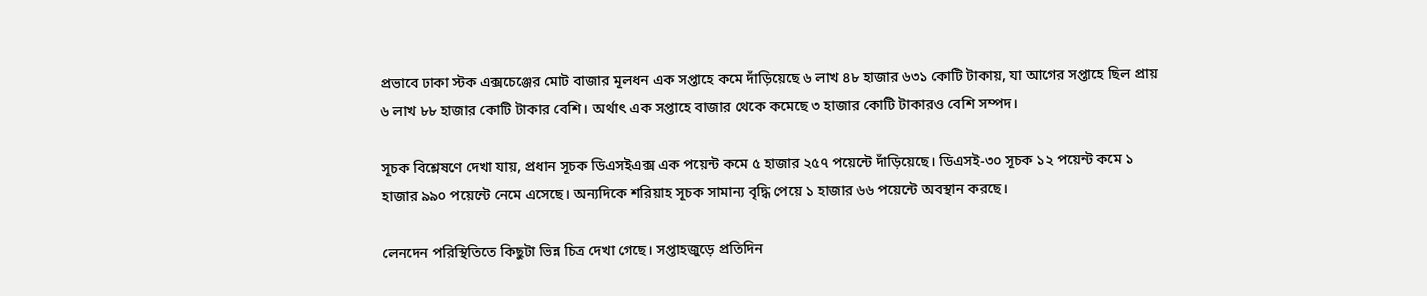প্রভাবে ঢাকা স্টক এক্সচেঞ্জের মোট বাজার মূলধন এক সপ্তাহে কমে দাঁড়িয়েছে ৬ লাখ ৪৮ হাজার ৬৩১ কোটি টাকায়, যা আগের সপ্তাহে ছিল প্রায় ৬ লাখ ৮৮ হাজার কোটি টাকার বেশি। অর্থাৎ এক সপ্তাহে বাজার থেকে কমেছে ৩ হাজার কোটি টাকারও বেশি সম্পদ।

সূচক বিশ্লেষণে দেখা যায়, প্রধান সূচক ডিএসইএক্স এক পয়েন্ট কমে ৫ হাজার ২৫৭ পয়েন্টে দাঁড়িয়েছে। ডিএসই-৩০ সূচক ১২ পয়েন্ট কমে ১ হাজার ৯৯০ পয়েন্টে নেমে এসেছে। অন্যদিকে শরিয়াহ সূচক সামান্য বৃদ্ধি পেয়ে ১ হাজার ৬৬ পয়েন্টে অবস্থান করছে।

লেনদেন পরিস্থিতিতে কিছুটা ভিন্ন চিত্র দেখা গেছে। সপ্তাহজুড়ে প্রতিদিন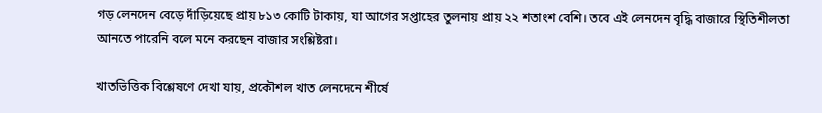গড় লেনদেন বেড়ে দাঁড়িয়েছে প্রায় ৮১৩ কোটি টাকায়, যা আগের সপ্তাহের তুলনায় প্রায় ২২ শতাংশ বেশি। তবে এই লেনদেন বৃদ্ধি বাজারে স্থিতিশীলতা আনতে পারেনি বলে মনে করছেন বাজার সংশ্লিষ্টরা।

খাতভিত্তিক বিশ্লেষণে দেখা যায়, প্রকৌশল খাত লেনদেনে শীর্ষে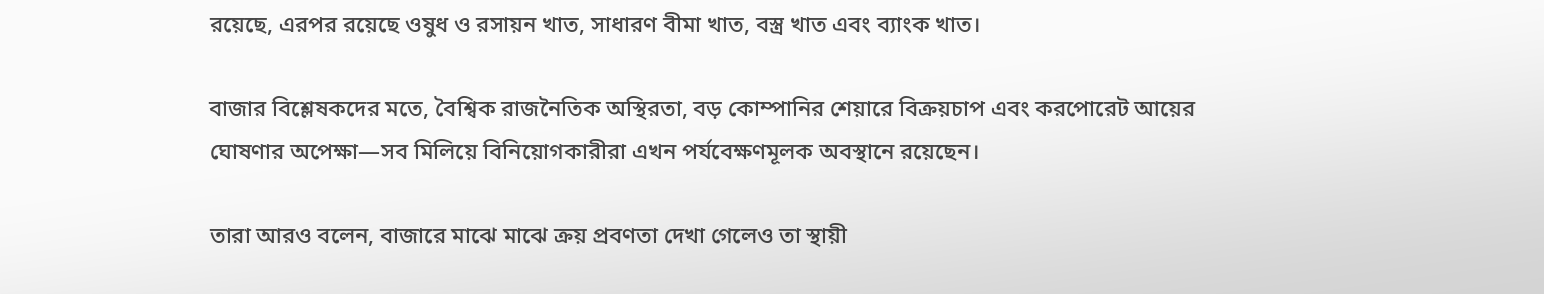রয়েছে, এরপর রয়েছে ওষুধ ও রসায়ন খাত, সাধারণ বীমা খাত, বস্ত্র খাত এবং ব্যাংক খাত।

বাজার বিশ্লেষকদের মতে, বৈশ্বিক রাজনৈতিক অস্থিরতা, বড় কোম্পানির শেয়ারে বিক্রয়চাপ এবং করপোরেট আয়ের ঘোষণার অপেক্ষা—সব মিলিয়ে বিনিয়োগকারীরা এখন পর্যবেক্ষণমূলক অবস্থানে রয়েছেন।

তারা আরও বলেন, বাজারে মাঝে মাঝে ক্রয় প্রবণতা দেখা গেলেও তা স্থায়ী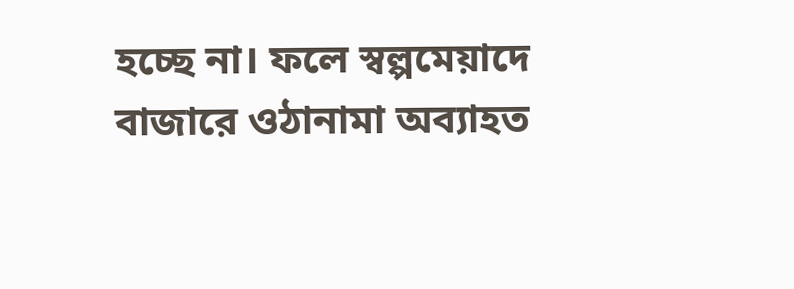হচ্ছে না। ফলে স্বল্পমেয়াদে বাজারে ওঠানামা অব্যাহত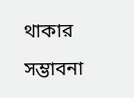থাকার সম্ভাবনা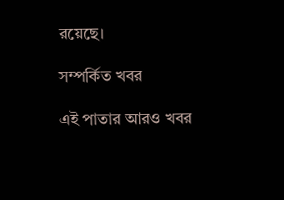রয়েছে।

সম্পর্কিত খবর

এই পাতার আরও খবর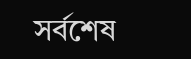সর্বশেষ